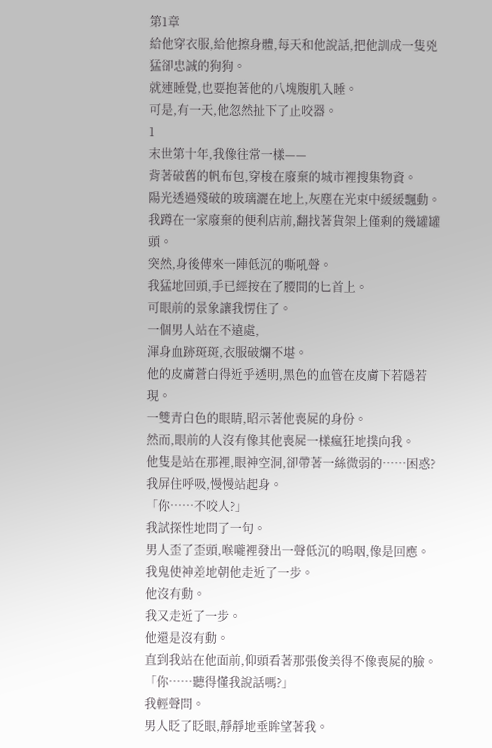第1章
給他穿衣服,給他擦身體,每天和他說話,把他訓成一隻兇猛卻忠誠的狗狗。
就連睡覺,也要抱著他的八塊腹肌入睡。
可是,有一天,他忽然扯下了止咬器。
1
末世第十年,我像往常一樣——
背著破舊的帆布包,穿梭在廢棄的城市裡搜集物資。
陽光透過殘破的玻璃灑在地上,灰塵在光束中緩緩飄動。
我蹲在一家廢棄的便利店前,翻找著貨架上僅剩的幾罐罐頭。
突然,身後傳來一陣低沉的嘶吼聲。
我猛地回頭,手已經按在了腰間的匕首上。
可眼前的景象讓我愣住了。
一個男人站在不遠處,
渾身血跡斑斑,衣服破爛不堪。
他的皮膚蒼白得近乎透明,黑色的血管在皮膚下若隱若現。
一雙青白色的眼睛,昭示著他喪屍的身份。
然而,眼前的人沒有像其他喪屍一樣瘋狂地撲向我。
他隻是站在那裡,眼神空洞,卻帶著一絲微弱的……困惑?
我屏住呼吸,慢慢站起身。
「你……不咬人?」
我試探性地問了一句。
男人歪了歪頭,喉嚨裡發出一聲低沉的嗚咽,像是回應。
我鬼使神差地朝他走近了一步。
他沒有動。
我又走近了一步。
他還是沒有動。
直到我站在他面前,仰頭看著那張俊美得不像喪屍的臉。
「你……聽得懂我說話嗎?」
我輕聲問。
男人眨了眨眼,靜靜地垂眸望著我。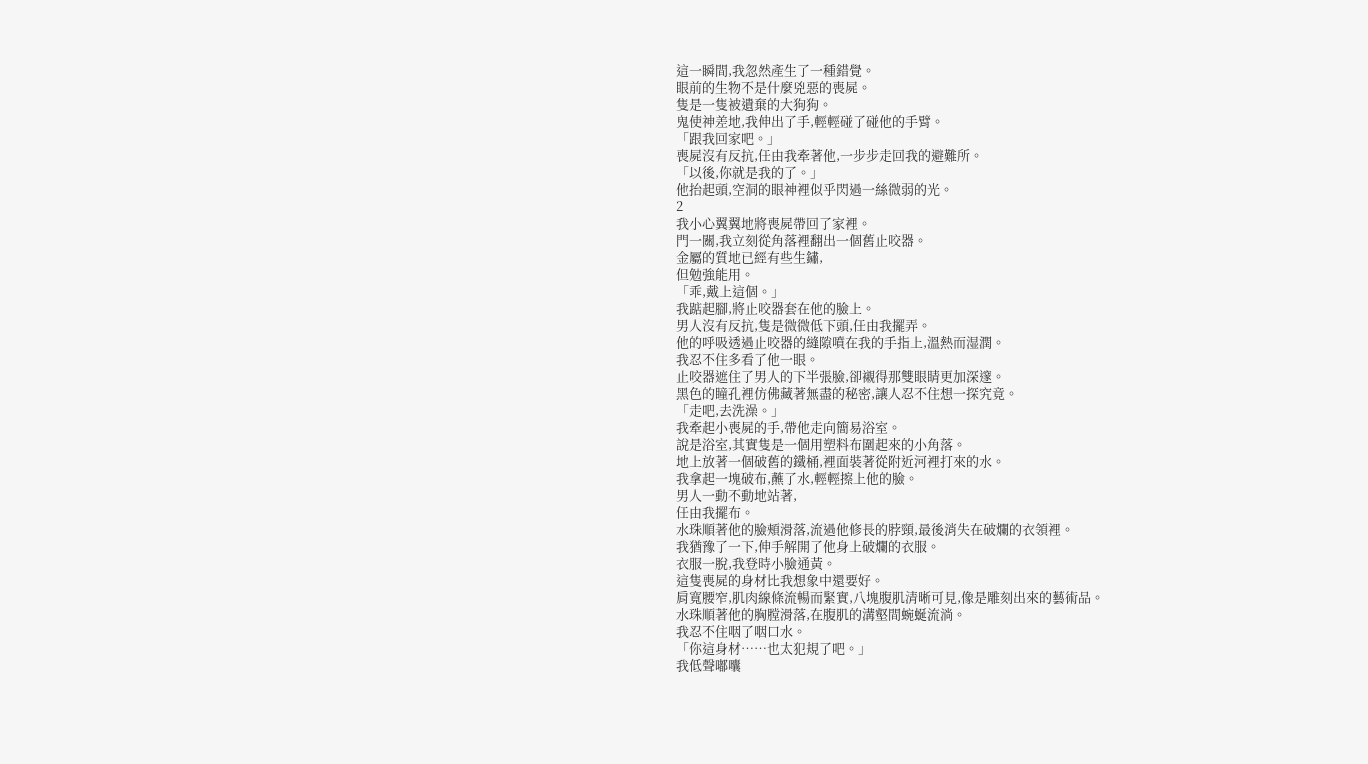這一瞬間,我忽然產生了一種錯覺。
眼前的生物不是什麼兇惡的喪屍。
隻是一隻被遺棄的大狗狗。
鬼使神差地,我伸出了手,輕輕碰了碰他的手臂。
「跟我回家吧。」
喪屍沒有反抗,任由我牽著他,一步步走回我的避難所。
「以後,你就是我的了。」
他抬起頭,空洞的眼神裡似乎閃過一絲微弱的光。
2
我小心翼翼地將喪屍帶回了家裡。
門一關,我立刻從角落裡翻出一個舊止咬器。
金屬的質地已經有些生鏽,
但勉強能用。
「乖,戴上這個。」
我踮起腳,將止咬器套在他的臉上。
男人沒有反抗,隻是微微低下頭,任由我擺弄。
他的呼吸透過止咬器的縫隙噴在我的手指上,溫熱而湿潤。
我忍不住多看了他一眼。
止咬器遮住了男人的下半張臉,卻襯得那雙眼睛更加深邃。
黑色的瞳孔裡仿佛藏著無盡的秘密,讓人忍不住想一探究竟。
「走吧,去洗澡。」
我牽起小喪屍的手,帶他走向簡易浴室。
說是浴室,其實隻是一個用塑料布圍起來的小角落。
地上放著一個破舊的鐵桶,裡面裝著從附近河裡打來的水。
我拿起一塊破布,蘸了水,輕輕擦上他的臉。
男人一動不動地站著,
任由我擺布。
水珠順著他的臉頰滑落,流過他修長的脖頸,最後消失在破爛的衣領裡。
我猶豫了一下,伸手解開了他身上破爛的衣服。
衣服一脫,我登時小臉通黃。
這隻喪屍的身材比我想象中還要好。
肩寬腰窄,肌肉線條流暢而緊實,八塊腹肌清晰可見,像是雕刻出來的藝術品。
水珠順著他的胸膛滑落,在腹肌的溝壑間蜿蜒流淌。
我忍不住咽了咽口水。
「你這身材……也太犯規了吧。」
我低聲嘟囔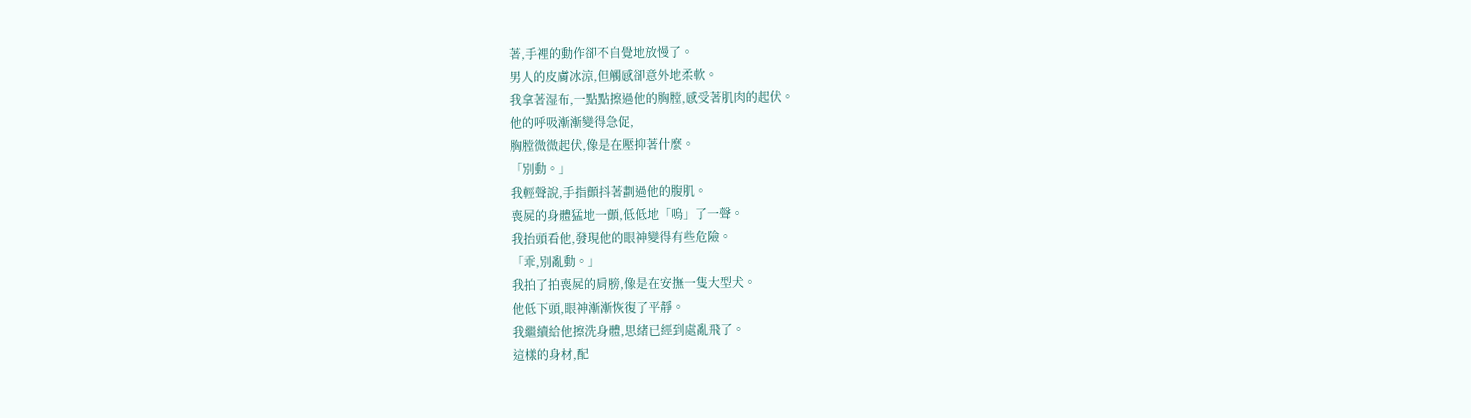著,手裡的動作卻不自覺地放慢了。
男人的皮膚冰涼,但觸感卻意外地柔軟。
我拿著湿布,一點點擦過他的胸膛,感受著肌肉的起伏。
他的呼吸漸漸變得急促,
胸膛微微起伏,像是在壓抑著什麼。
「別動。」
我輕聲說,手指顫抖著劃過他的腹肌。
喪屍的身體猛地一顫,低低地「嗚」了一聲。
我抬頭看他,發現他的眼神變得有些危險。
「乖,別亂動。」
我拍了拍喪屍的肩膀,像是在安撫一隻大型犬。
他低下頭,眼神漸漸恢復了平靜。
我繼續給他擦洗身體,思緒已經到處亂飛了。
這樣的身材,配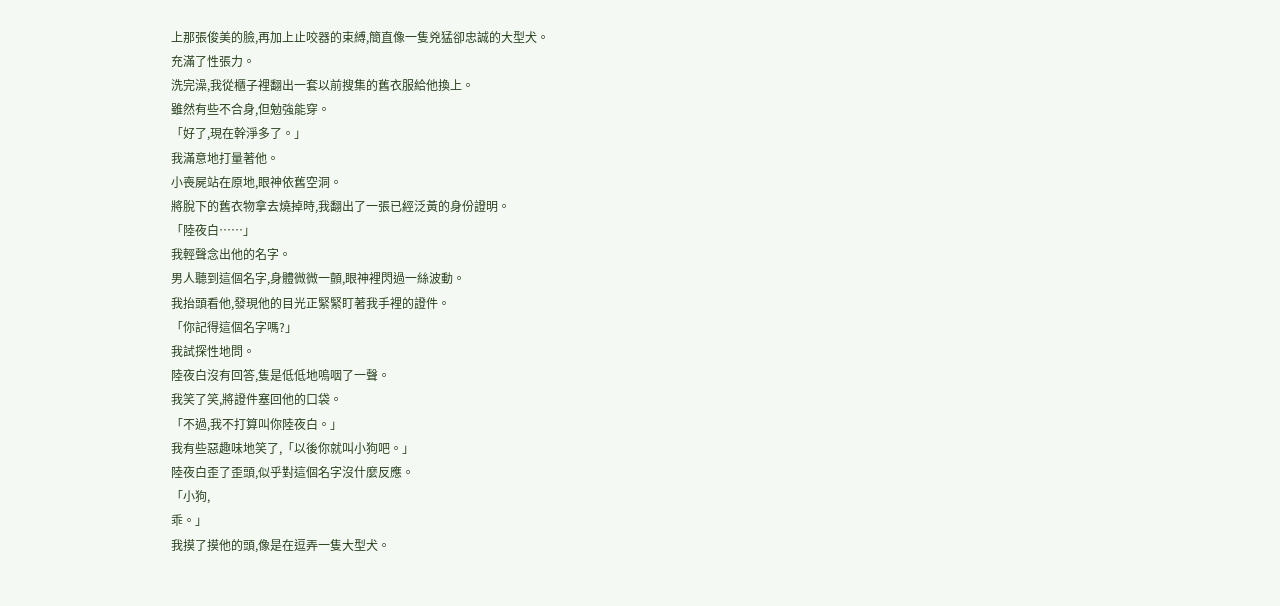上那張俊美的臉,再加上止咬器的束縛,簡直像一隻兇猛卻忠誠的大型犬。
充滿了性張力。
洗完澡,我從櫃子裡翻出一套以前搜集的舊衣服給他換上。
雖然有些不合身,但勉強能穿。
「好了,現在幹淨多了。」
我滿意地打量著他。
小喪屍站在原地,眼神依舊空洞。
將脫下的舊衣物拿去燒掉時,我翻出了一張已經泛黃的身份證明。
「陸夜白……」
我輕聲念出他的名字。
男人聽到這個名字,身體微微一顫,眼神裡閃過一絲波動。
我抬頭看他,發現他的目光正緊緊盯著我手裡的證件。
「你記得這個名字嗎?」
我試探性地問。
陸夜白沒有回答,隻是低低地嗚咽了一聲。
我笑了笑,將證件塞回他的口袋。
「不過,我不打算叫你陸夜白。」
我有些惡趣味地笑了,「以後你就叫小狗吧。」
陸夜白歪了歪頭,似乎對這個名字沒什麼反應。
「小狗,
乖。」
我摸了摸他的頭,像是在逗弄一隻大型犬。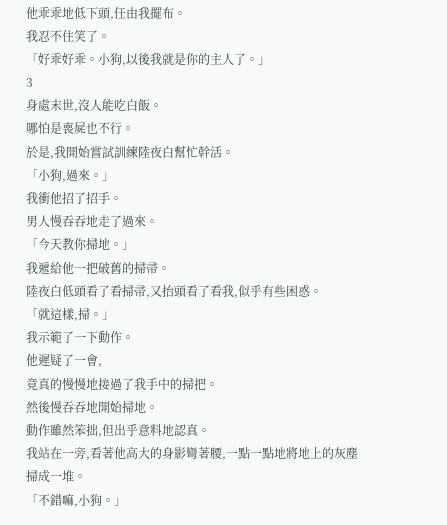他乖乖地低下頭,任由我擺布。
我忍不住笑了。
「好乖好乖。小狗,以後我就是你的主人了。」
3
身處末世,沒人能吃白飯。
哪怕是喪屍也不行。
於是,我開始嘗試訓練陸夜白幫忙幹活。
「小狗,過來。」
我衝他招了招手。
男人慢吞吞地走了過來。
「今天教你掃地。」
我遞給他一把破舊的掃帚。
陸夜白低頭看了看掃帚,又抬頭看了看我,似乎有些困惑。
「就這樣,掃。」
我示範了一下動作。
他遲疑了一會,
竟真的慢慢地接過了我手中的掃把。
然後慢吞吞地開始掃地。
動作雖然笨拙,但出乎意料地認真。
我站在一旁,看著他高大的身影彎著腰,一點一點地將地上的灰塵掃成一堆。
「不錯嘛,小狗。」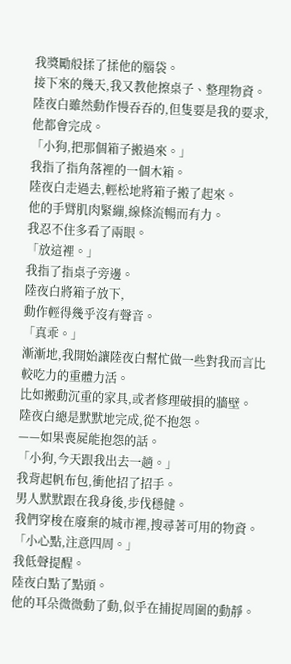我獎勵般揉了揉他的腦袋。
接下來的幾天,我又教他擦桌子、整理物資。
陸夜白雖然動作慢吞吞的,但隻要是我的要求,他都會完成。
「小狗,把那個箱子搬過來。」
我指了指角落裡的一個木箱。
陸夜白走過去,輕松地將箱子搬了起來。
他的手臂肌肉緊繃,線條流暢而有力。
我忍不住多看了兩眼。
「放這裡。」
我指了指桌子旁邊。
陸夜白將箱子放下,
動作輕得幾乎沒有聲音。
「真乖。」
漸漸地,我開始讓陸夜白幫忙做一些對我而言比較吃力的重體力活。
比如搬動沉重的家具,或者修理破損的牆壁。
陸夜白總是默默地完成,從不抱怨。
——如果喪屍能抱怨的話。
「小狗,今天跟我出去一趟。」
我背起帆布包,衝他招了招手。
男人默默跟在我身後,步伐穩健。
我們穿梭在廢棄的城市裡,搜尋著可用的物資。
「小心點,注意四周。」
我低聲提醒。
陸夜白點了點頭。
他的耳朵微微動了動,似乎在捕捉周圍的動靜。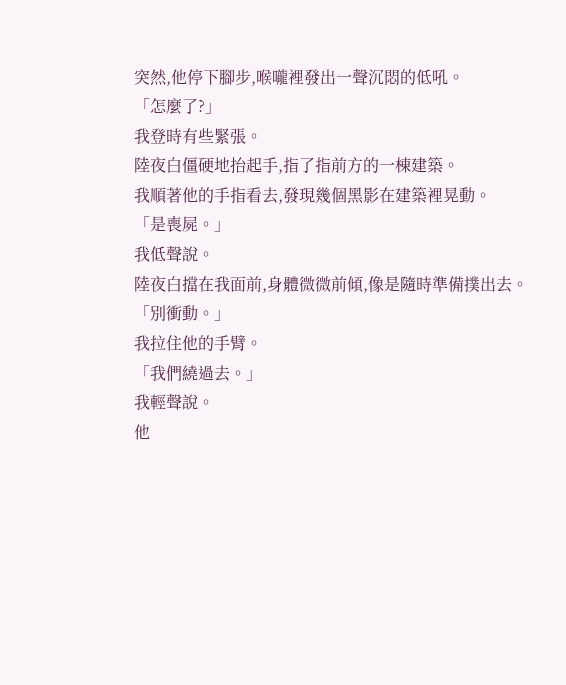突然,他停下腳步,喉嚨裡發出一聲沉悶的低吼。
「怎麼了?」
我登時有些緊張。
陸夜白僵硬地抬起手,指了指前方的一棟建築。
我順著他的手指看去,發現幾個黑影在建築裡晃動。
「是喪屍。」
我低聲說。
陸夜白擋在我面前,身體微微前傾,像是隨時準備撲出去。
「別衝動。」
我拉住他的手臂。
「我們繞過去。」
我輕聲說。
他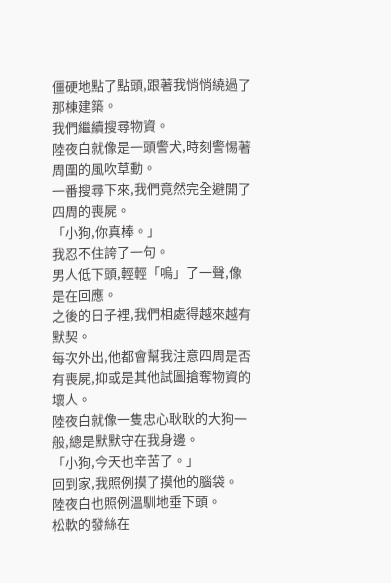僵硬地點了點頭,跟著我悄悄繞過了那棟建築。
我們繼續搜尋物資。
陸夜白就像是一頭警犬,時刻警惕著周圍的風吹草動。
一番搜尋下來,我們竟然完全避開了四周的喪屍。
「小狗,你真棒。」
我忍不住誇了一句。
男人低下頭,輕輕「嗚」了一聲,像是在回應。
之後的日子裡,我們相處得越來越有默契。
每次外出,他都會幫我注意四周是否有喪屍,抑或是其他試圖搶奪物資的壞人。
陸夜白就像一隻忠心耿耿的大狗一般,總是默默守在我身邊。
「小狗,今天也辛苦了。」
回到家,我照例摸了摸他的腦袋。
陸夜白也照例溫馴地垂下頭。
松軟的發絲在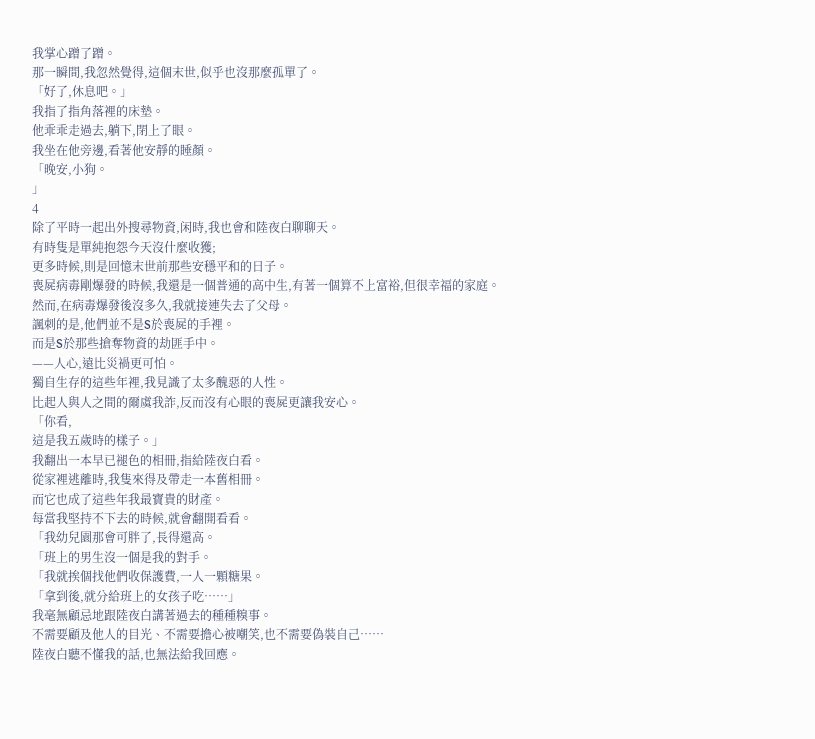我掌心蹭了蹭。
那一瞬間,我忽然覺得,這個末世,似乎也沒那麼孤單了。
「好了,休息吧。」
我指了指角落裡的床墊。
他乖乖走過去,躺下,閉上了眼。
我坐在他旁邊,看著他安靜的睡顏。
「晚安,小狗。
」
4
除了平時一起出外搜尋物資,闲時,我也會和陸夜白聊聊天。
有時隻是單純抱怨今天沒什麼收獲;
更多時候,則是回憶末世前那些安穩平和的日子。
喪屍病毒剛爆發的時候,我還是一個普通的高中生,有著一個算不上富裕,但很幸福的家庭。
然而,在病毒爆發後沒多久,我就接連失去了父母。
諷刺的是,他們並不是S於喪屍的手裡。
而是S於那些搶奪物資的劫匪手中。
——人心,遠比災禍更可怕。
獨自生存的這些年裡,我見識了太多醜惡的人性。
比起人與人之間的爾虞我詐,反而沒有心眼的喪屍更讓我安心。
「你看,
這是我五歲時的樣子。」
我翻出一本早已褪色的相冊,指給陸夜白看。
從家裡逃離時,我隻來得及帶走一本舊相冊。
而它也成了這些年我最寶貴的財產。
每當我堅持不下去的時候,就會翻開看看。
「我幼兒園那會可胖了,長得還高。
「班上的男生沒一個是我的對手。
「我就挨個找他們收保護費,一人一顆糖果。
「拿到後,就分給班上的女孩子吃……」
我毫無顧忌地跟陸夜白講著過去的種種糗事。
不需要顧及他人的目光、不需要擔心被嘲笑,也不需要偽裝自己……
陸夜白聽不懂我的話,也無法給我回應。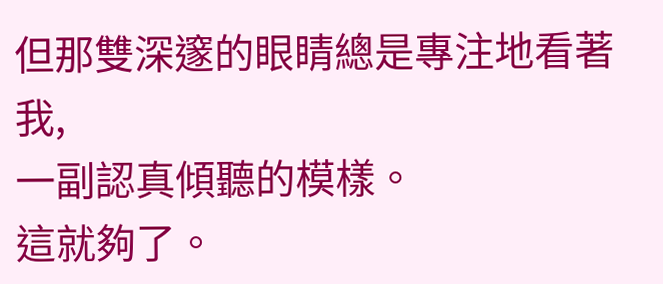但那雙深邃的眼睛總是專注地看著我,
一副認真傾聽的模樣。
這就夠了。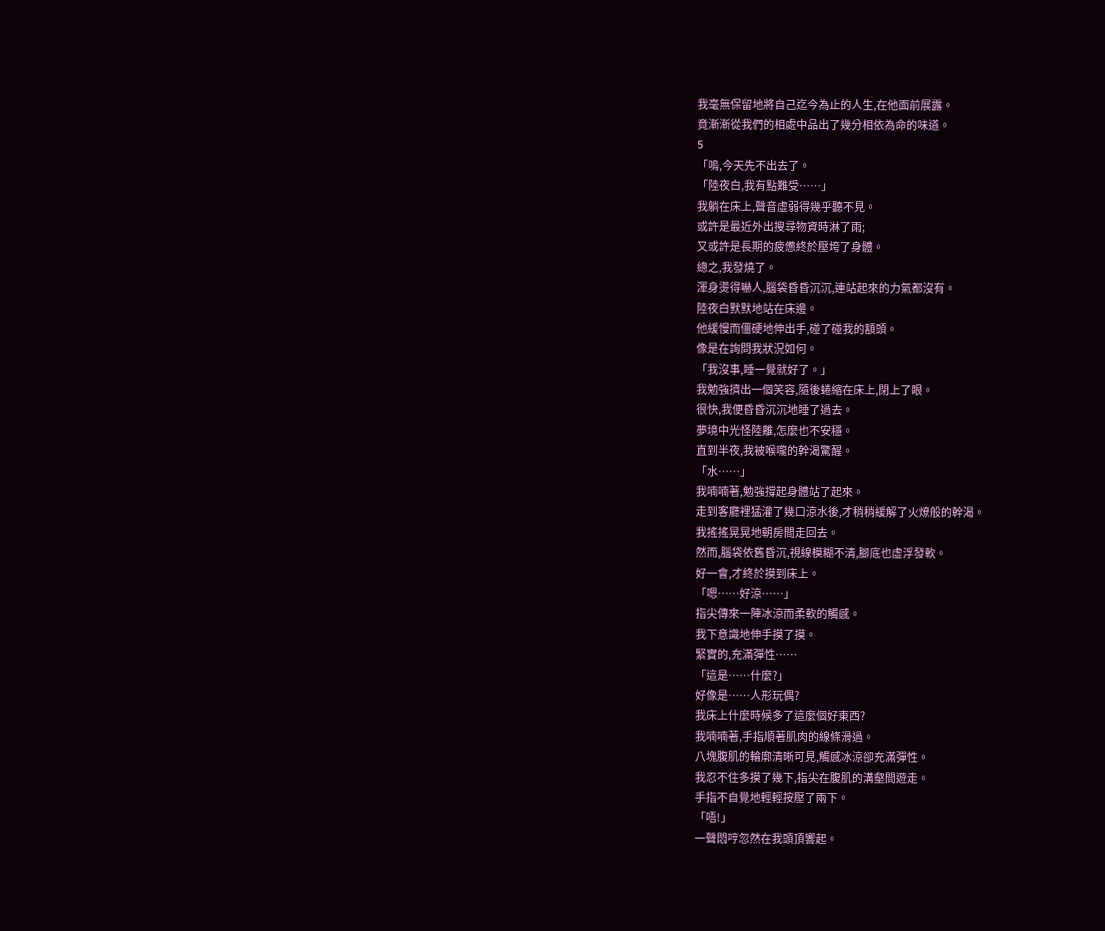我毫無保留地將自己迄今為止的人生,在他面前展露。
竟漸漸從我們的相處中品出了幾分相依為命的味道。
5
「嗚,今天先不出去了。
「陸夜白,我有點難受……」
我躺在床上,聲音虛弱得幾乎聽不見。
或許是最近外出搜尋物資時淋了雨;
又或許是長期的疲憊終於壓垮了身體。
總之,我發燒了。
渾身燙得嚇人,腦袋昏昏沉沉,連站起來的力氣都沒有。
陸夜白默默地站在床邊。
他緩慢而僵硬地伸出手,碰了碰我的額頭。
像是在詢問我狀況如何。
「我沒事,睡一覺就好了。」
我勉強擠出一個笑容,隨後蜷縮在床上,閉上了眼。
很快,我便昏昏沉沉地睡了過去。
夢境中光怪陸離,怎麼也不安穩。
直到半夜,我被喉嚨的幹渴驚醒。
「水……」
我喃喃著,勉強撐起身體站了起來。
走到客廳裡猛灌了幾口涼水後,才稍稍緩解了火燎般的幹渴。
我搖搖晃晃地朝房間走回去。
然而,腦袋依舊昏沉,視線模糊不清,腳底也虛浮發軟。
好一會,才終於摸到床上。
「嗯……好涼……」
指尖傳來一陣冰涼而柔軟的觸感。
我下意識地伸手摸了摸。
緊實的,充滿彈性……
「這是……什麼?」
好像是……人形玩偶?
我床上什麼時候多了這麼個好東西?
我喃喃著,手指順著肌肉的線條滑過。
八塊腹肌的輪廓清晰可見,觸感冰涼卻充滿彈性。
我忍不住多摸了幾下,指尖在腹肌的溝壑間遊走。
手指不自覺地輕輕按壓了兩下。
「唔!」
一聲悶哼忽然在我頭頂響起。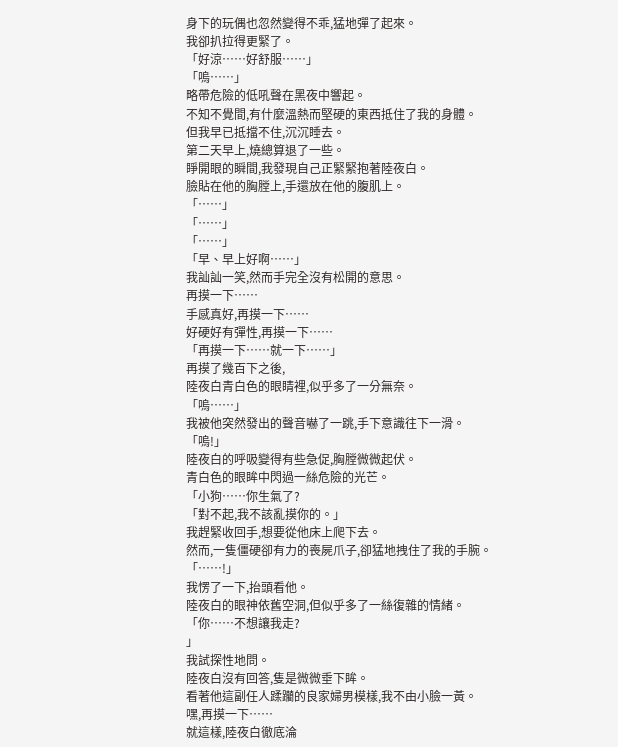身下的玩偶也忽然變得不乖,猛地彈了起來。
我卻扒拉得更緊了。
「好涼……好舒服……」
「嗚……」
略帶危險的低吼聲在黑夜中響起。
不知不覺間,有什麼溫熱而堅硬的東西抵住了我的身體。
但我早已抵擋不住,沉沉睡去。
第二天早上,燒總算退了一些。
睜開眼的瞬間,我發現自己正緊緊抱著陸夜白。
臉貼在他的胸膛上,手還放在他的腹肌上。
「……」
「……」
「……」
「早、早上好啊……」
我訕訕一笑,然而手完全沒有松開的意思。
再摸一下……
手感真好,再摸一下……
好硬好有彈性,再摸一下……
「再摸一下……就一下……」
再摸了幾百下之後,
陸夜白青白色的眼睛裡,似乎多了一分無奈。
「嗚……」
我被他突然發出的聲音嚇了一跳,手下意識往下一滑。
「嗚!」
陸夜白的呼吸變得有些急促,胸膛微微起伏。
青白色的眼眸中閃過一絲危險的光芒。
「小狗……你生氣了?
「對不起,我不該亂摸你的。」
我趕緊收回手,想要從他床上爬下去。
然而,一隻僵硬卻有力的喪屍爪子,卻猛地拽住了我的手腕。
「……!」
我愣了一下,抬頭看他。
陸夜白的眼神依舊空洞,但似乎多了一絲復雜的情緒。
「你……不想讓我走?
」
我試探性地問。
陸夜白沒有回答,隻是微微垂下眸。
看著他這副任人蹂躪的良家婦男模樣,我不由小臉一黃。
嘿,再摸一下……
就這樣,陸夜白徹底淪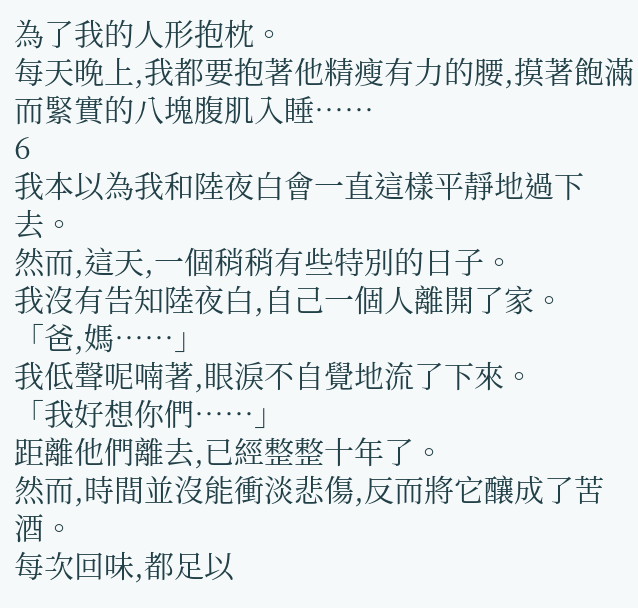為了我的人形抱枕。
每天晚上,我都要抱著他精瘦有力的腰,摸著飽滿而緊實的八塊腹肌入睡……
6
我本以為我和陸夜白會一直這樣平靜地過下去。
然而,這天,一個稍稍有些特別的日子。
我沒有告知陸夜白,自己一個人離開了家。
「爸,媽……」
我低聲呢喃著,眼淚不自覺地流了下來。
「我好想你們……」
距離他們離去,已經整整十年了。
然而,時間並沒能衝淡悲傷,反而將它釀成了苦酒。
每次回味,都足以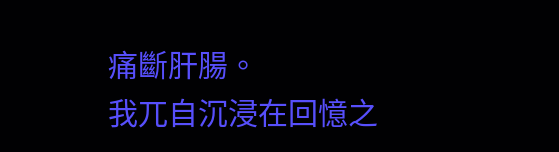痛斷肝腸。
我兀自沉浸在回憶之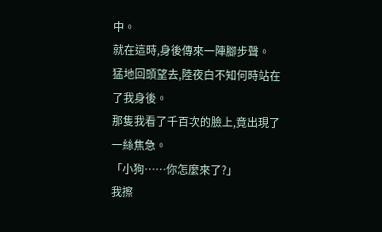中。
就在這時,身後傳來一陣腳步聲。
猛地回頭望去,陸夜白不知何時站在了我身後。
那隻我看了千百次的臉上,竟出現了一絲焦急。
「小狗……你怎麼來了?」
我擦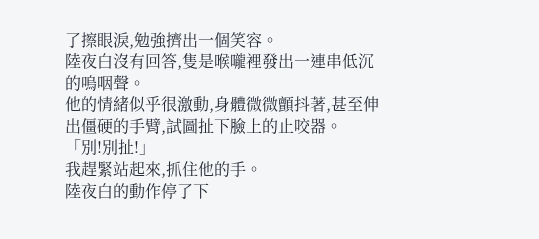了擦眼淚,勉強擠出一個笑容。
陸夜白沒有回答,隻是喉嚨裡發出一連串低沉的嗚咽聲。
他的情緒似乎很激動,身體微微顫抖著,甚至伸出僵硬的手臂,試圖扯下臉上的止咬器。
「別!別扯!」
我趕緊站起來,抓住他的手。
陸夜白的動作停了下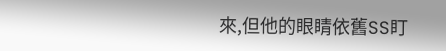來,但他的眼睛依舊SS盯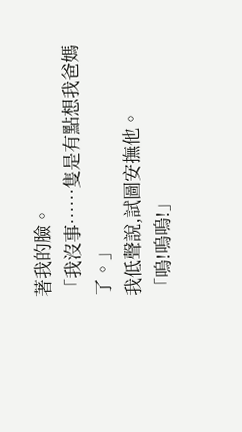著我的臉。
「我沒事……隻是有點想我爸媽了。」
我低聲說,試圖安撫他。
「嗚!嗚嗚!」